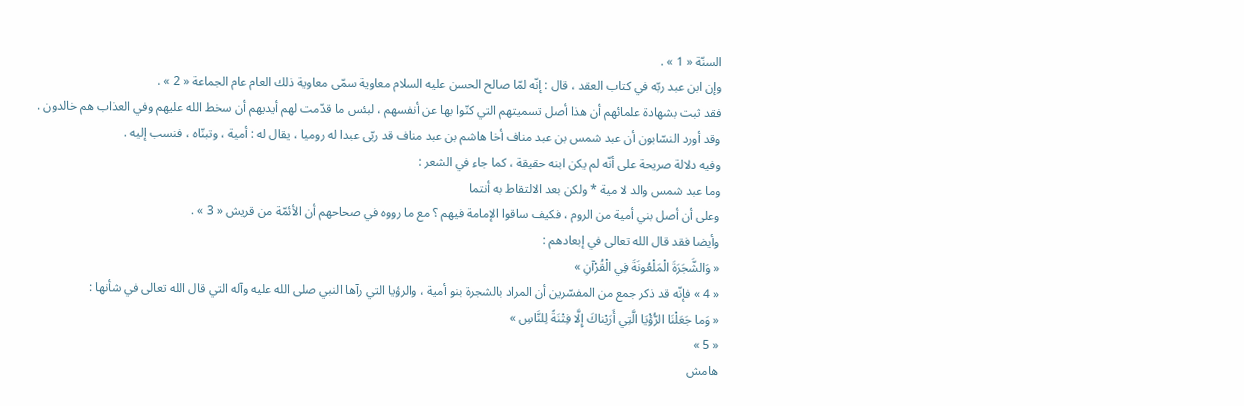السنّة « 1 » .
وإن ابن عبد ربّه في كتاب العقد ، قال : إنّه لمّا صالح الحسن عليه السلام معاوية سمّى معاوية ذلك العام عام الجماعة « 2 » .
فقد ثبت بشهادة علمائهم أن هذا أصل تسميتهم التي كنّوا بها عن أنفسهم ، لبئس ما قدّمت لهم أيديهم أن سخط الله عليهم وفي العذاب هم خالدون .
وقد أورد النسّابون أن عبد شمس بن عبد مناف أخا هاشم بن عبد مناف قد ربّى عبدا له روميا ، يقال له : أمية ، وتبنّاه ، فنسب إليه .
وفيه دلالة صريحة على أنّه لم يكن ابنه حقيقة ، كما جاء في الشعر :
وما عبد شمس والد لا مية * ولكن بعد الالتقاط به أنتما
وعلى أن أصل بني أمية من الروم ، فكيف ساقوا الإمامة فيهم ؟ مع ما رووه في صحاحهم أن الأئمّة من قريش « 3 » .
وأيضا فقد قال الله تعالى في إبعادهم :
« وَالشَّجَرَةَ الْمَلْعُونَةَ فِي الْقُرْآنِ »
« 4 » فإنّه قد ذكر جمع من المفسّرين أن المراد بالشجرة بنو أمية ، والرؤيا التي رآها النبي صلى الله عليه وآله التي قال الله تعالى في شأنها :
« وَما جَعَلْنَا الرُّؤْيَا الَّتِي أَرَيْناكَ إِلَّا فِتْنَةً لِلنَّاسِ »
« 5 »
هامش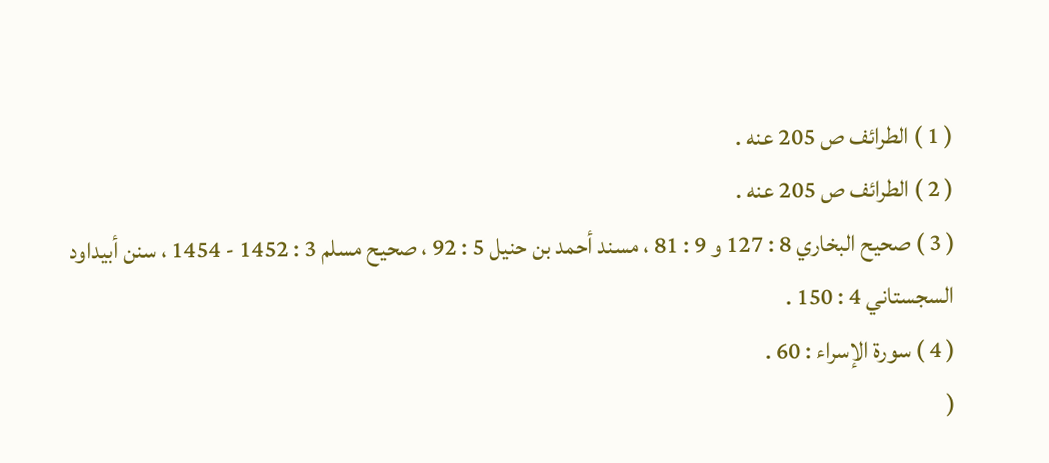( 1 ) الطرائف ص 205 عنه .
( 2 ) الطرائف ص 205 عنه .
( 3 ) صحيح البخاري 8 : 127 و 9 : 81 ، مسند أحمد بن حنيل 5 : 92 ، صحيح مسلم 3 : 1452 - 1454 ، سنن أبيداود السجستاني 4 : 150 .
( 4 ) سورة الإسراء : 60 .
(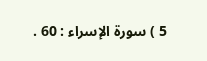5 ) سورة الإسراء : 60 .